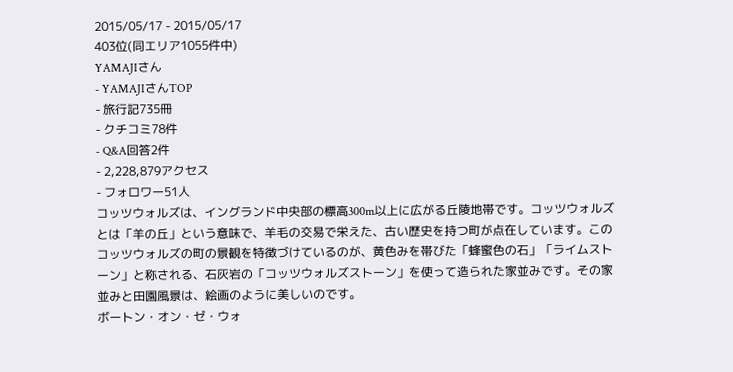2015/05/17 - 2015/05/17
403位(同エリア1055件中)
YAMAJIさん
- YAMAJIさんTOP
- 旅行記735冊
- クチコミ78件
- Q&A回答2件
- 2,228,879アクセス
- フォロワー51人
コッツウォルズは、イングランド中央部の標高300m以上に広がる丘陵地帯です。コッツウォルズとは「羊の丘」という意味で、羊毛の交易で栄えた、古い歴史を持つ町が点在しています。このコッツウォルズの町の景観を特徴づけているのが、黄色みを帯びた「蜂蜜色の石」「ライムストーン」と称される、石灰岩の「コッツウォルズストーン」を使って造られた家並みです。その家並みと田園風景は、絵画のように美しいのです。
ボートン・オン・ゼ・ウォ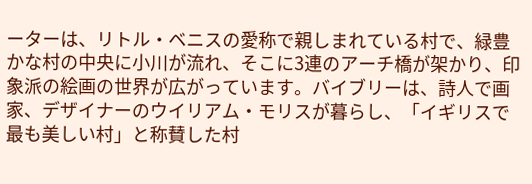ーターは、リトル・ベニスの愛称で親しまれている村で、緑豊かな村の中央に小川が流れ、そこに3連のアーチ橋が架かり、印象派の絵画の世界が広がっています。バイブリーは、詩人で画家、デザイナーのウイリアム・モリスが暮らし、「イギリスで最も美しい村」と称賛した村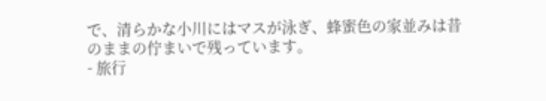で、清らかな小川にはマスが泳ぎ、蜂蜜色の家並みは昔のままの佇まいで残っています。
- 旅行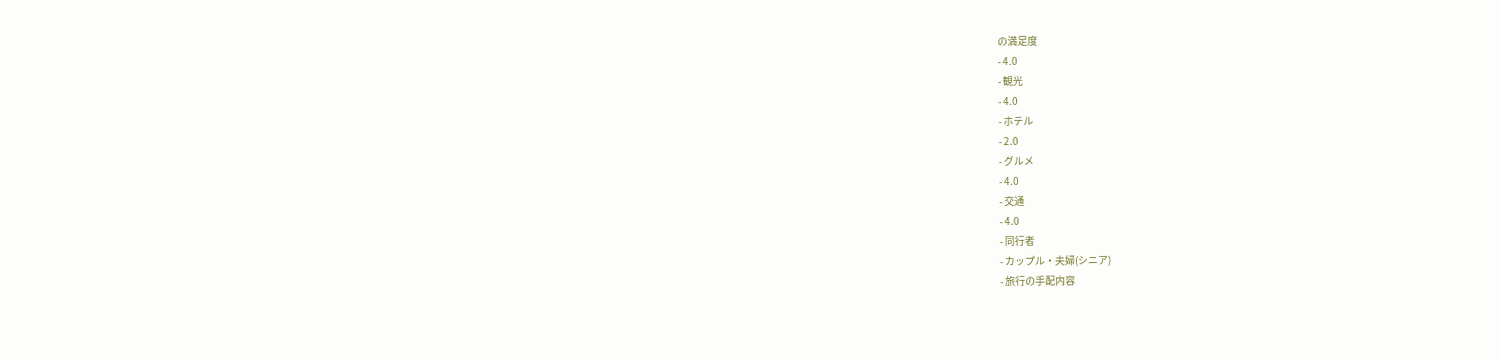の満足度
- 4.0
- 観光
- 4.0
- ホテル
- 2.0
- グルメ
- 4.0
- 交通
- 4.0
- 同行者
- カップル・夫婦(シニア)
- 旅行の手配内容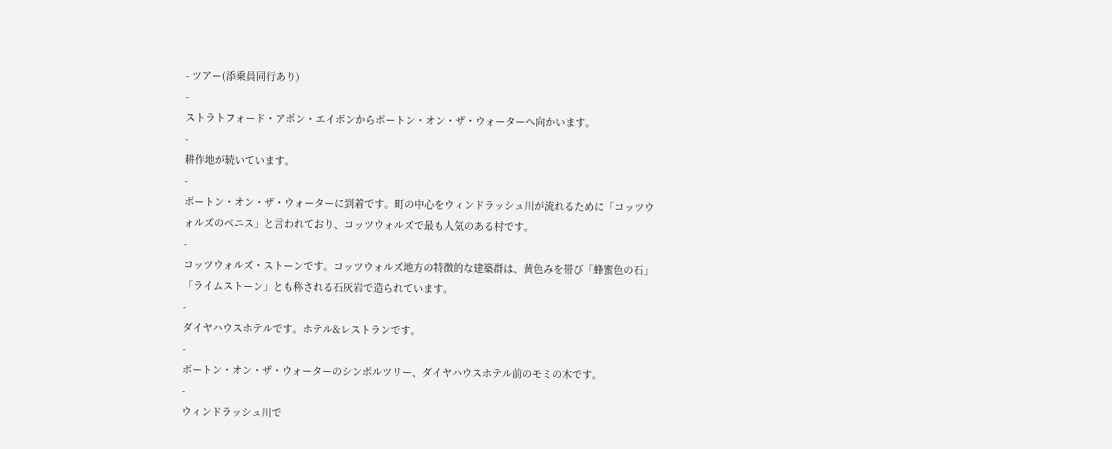- ツアー(添乗員同行あり)
-
ストラトフォード・アポン・エイボンからボートン・オン・ザ・ウォーターへ向かいます。
-
耕作地が続いています。
-
ボートン・オン・ザ・ウォーターに到着です。町の中心をウィンドラッシュ川が流れるために「コッツウォルズのベニス」と言われており、コッツウォルズで最も人気のある村です。
-
コッツウォルズ・ストーンです。コッツウォルズ地方の特徴的な建築群は、黄色みを帯び「蜂蜜色の石」「ライムストーン」とも称される石灰岩で造られています。
-
ダイヤハウスホテルです。ホテル&レストランです。
-
ボートン・オン・ザ・ウォーターのシンボルツリー、ダイヤハウスホテル前のモミの木です。
-
ウィンドラッシュ川で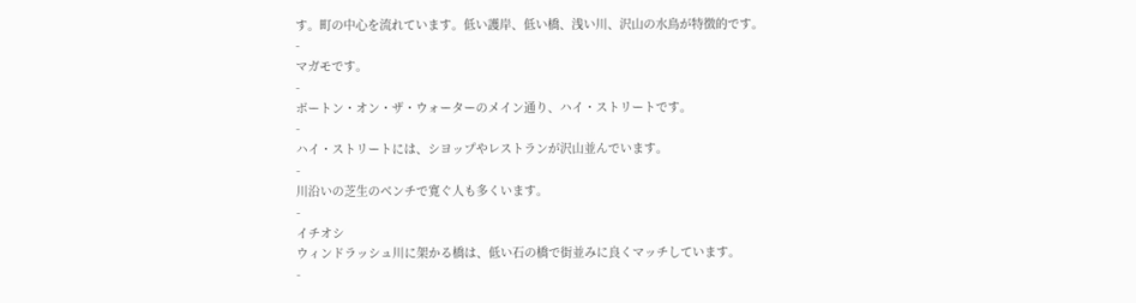す。町の中心を流れています。低い護岸、低い橋、浅い川、沢山の水鳥が特徴的です。
-
マガモです。
-
ボートン・オン・ザ・ウォーターのメイン通り、ハイ・ストリートです。
-
ハイ・ストリートには、シヨップやレストランが沢山並んでいます。
-
川沿いの芝生のベンチで寛ぐ人も多くいます。
-
イチオシ
ウィンドラッシュ川に架かる橋は、低い石の橋で街並みに良くマッチしています。
-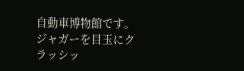自動車博物館です。ジャガーを目玉にクラッシッ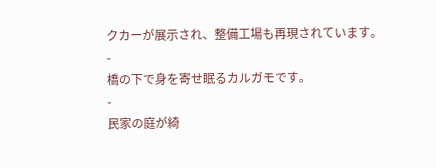クカーが展示され、整備工場も再現されています。
-
橋の下で身を寄せ眠るカルガモです。
-
民家の庭が綺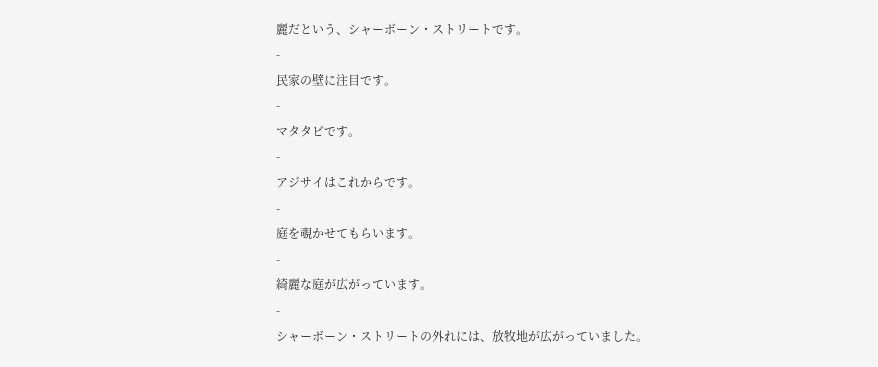麗だという、シャーボーン・ストリートです。
-
民家の壁に注目です。
-
マタタビです。
-
アジサイはこれからです。
-
庭を覗かせてもらいます。
-
綺麗な庭が広がっています。
-
シャーボーン・ストリートの外れには、放牧地が広がっていました。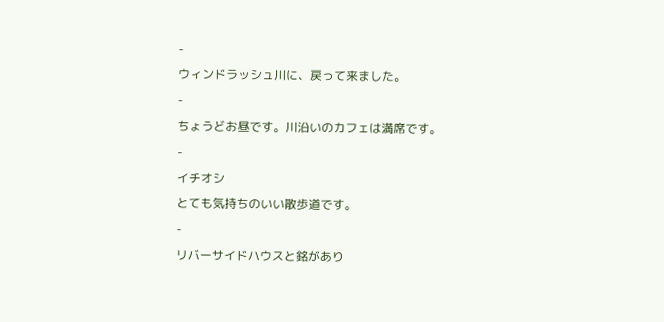-
ウィンドラッシュ川に、戻って来ました。
-
ちょうどお昼です。川沿いのカフェは満席です。
-
イチオシ
とても気持ちのいい散歩道です。
-
リバーサイドハウスと銘があり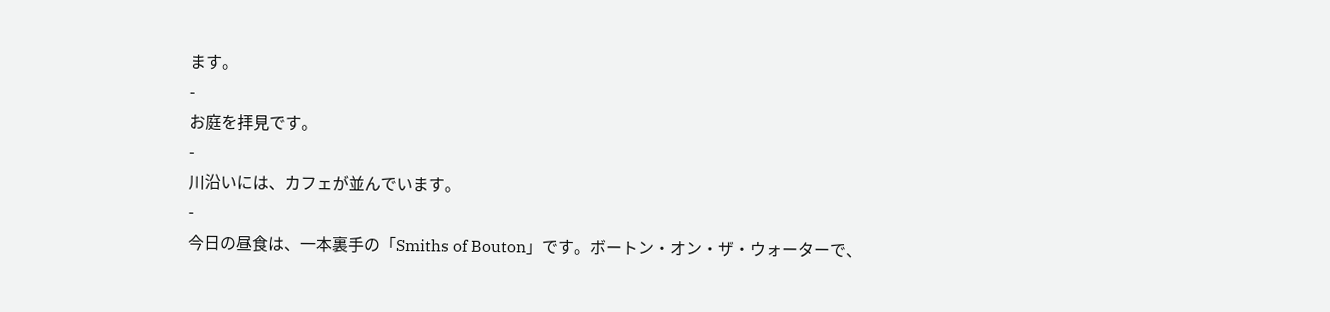ます。
-
お庭を拝見です。
-
川沿いには、カフェが並んでいます。
-
今日の昼食は、一本裏手の「Smiths of Bouton」です。ボートン・オン・ザ・ウォーターで、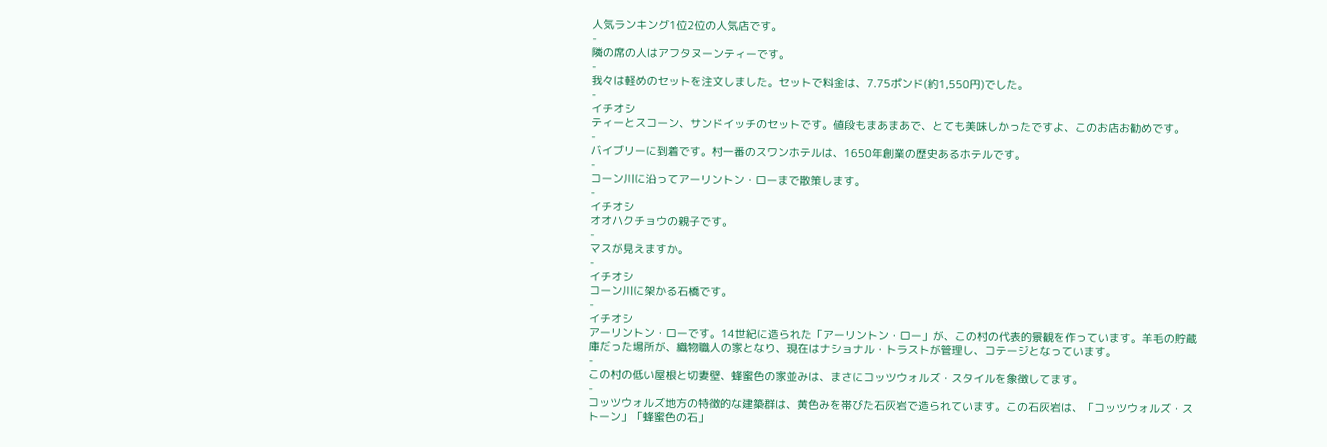人気ランキング1位2位の人気店です。
-
隣の席の人はアフタヌーンティーです。
-
我々は軽めのセットを注文しました。セットで料金は、7.75ポンド(約1,550円)でした。
-
イチオシ
ティーとスコーン、サンドイッチのセットです。値段もまあまあで、とても美味しかったですよ、このお店お勧めです。
-
バイブリーに到着です。村一番のスワンホテルは、1650年創業の歴史あるホテルです。
-
コーン川に沿ってアーリントン・ローまで散策します。
-
イチオシ
オオハクチョウの親子です。
-
マスが見えますか。
-
イチオシ
コーン川に架かる石橋です。
-
イチオシ
アーリントン・ローです。14世紀に造られた「アーリントン・ロー」が、この村の代表的景観を作っています。羊毛の貯蔵庫だった場所が、織物職人の家となり、現在はナショナル・トラストが管理し、コテージとなっています。
-
この村の低い屋根と切妻壁、蜂蜜色の家並みは、まさにコッツウォルズ・スタイルを象徴してます。
-
コッツウォルズ地方の特徴的な建築群は、黄色みを帯びた石灰岩で造られています。この石灰岩は、「コッツウォルズ・ストーン」「蜂蜜色の石」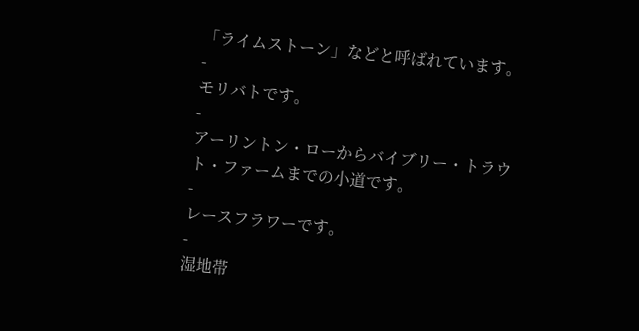「ライムストーン」などと呼ばれています。
-
モリバトです。
-
アーリントン・ローからバイブリー・トラウト・ファームまでの小道です。
-
レースフラワーです。
-
湿地帯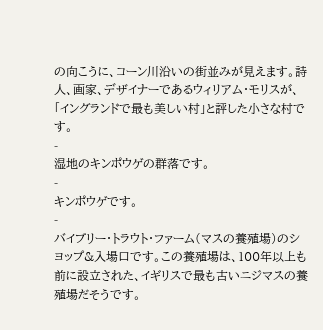の向こうに、コーン川沿いの街並みが見えます。詩人、画家、デザイナーであるウィリアム・モリスが、「イングランドで最も美しい村」と評した小さな村です。
-
湿地のキンポウゲの群落です。
-
キンポウゲです。
-
バイブリー・トラウト・ファーム(マスの養殖場)のシヨップ&入場口です。この養殖場は、100年以上も前に設立された、イギリスで最も古いニジマスの養殖場だそうです。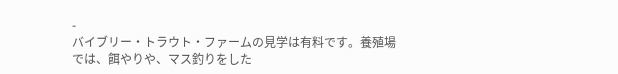-
バイブリー・トラウト・ファームの見学は有料です。養殖場では、餌やりや、マス釣りをした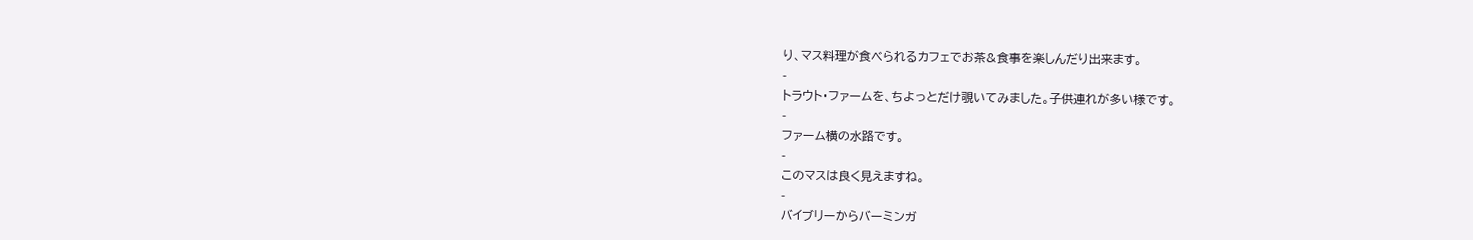り、マス料理が食べられるカフェでお茶&食事を楽しんだり出来ます。
-
トラウト・ファームを、ちよっとだけ覗いてみました。子供連れが多い様です。
-
ファーム横の水路です。
-
このマスは良く見えますね。
-
バイブリーからバーミンガ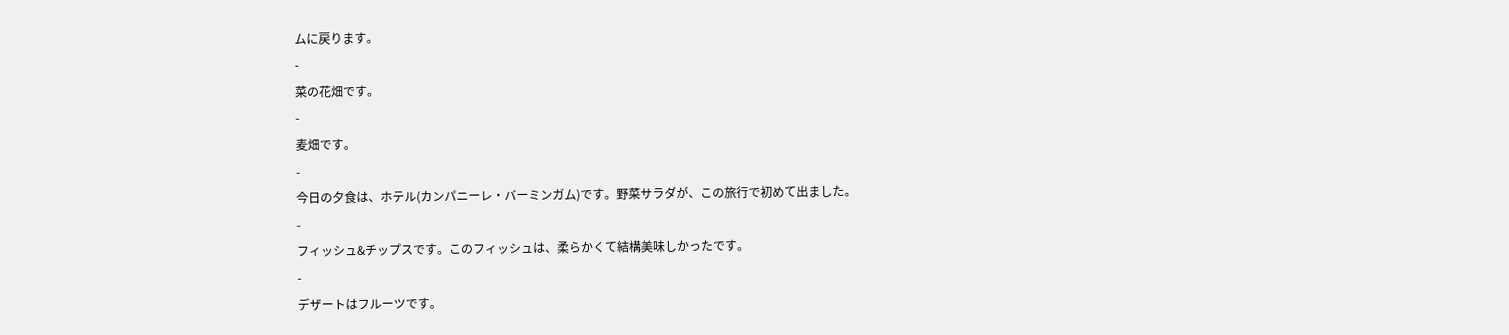ムに戻ります。
-
菜の花畑です。
-
麦畑です。
-
今日の夕食は、ホテル(カンパニーレ・バーミンガム)です。野菜サラダが、この旅行で初めて出ました。
-
フィッシュ&チップスです。このフィッシュは、柔らかくて結構美味しかったです。
-
デザートはフルーツです。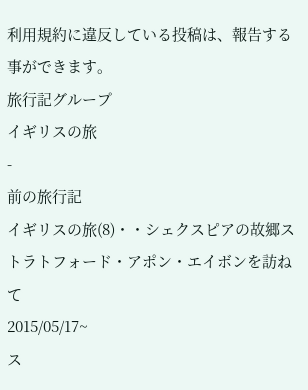利用規約に違反している投稿は、報告する事ができます。
旅行記グループ
イギリスの旅
-
前の旅行記
イギリスの旅(8)・・シェクスピアの故郷ストラトフォード・アポン・エイボンを訪ねて
2015/05/17~
ス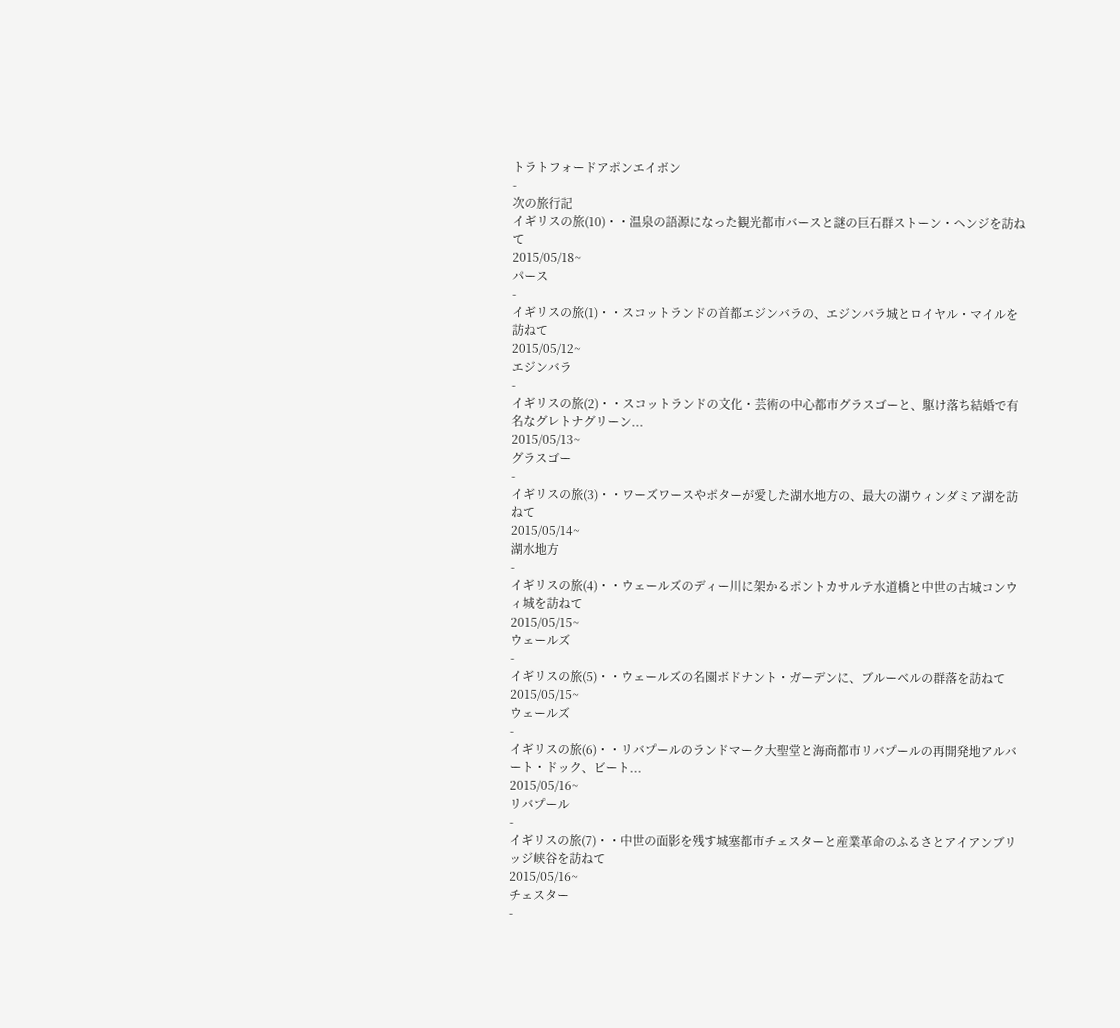トラトフォードアポンエイボン
-
次の旅行記
イギリスの旅(10)・・温泉の語源になった観光都市バースと謎の巨石群ストーン・ヘンジを訪ねて
2015/05/18~
パース
-
イギリスの旅(1)・・スコットランドの首都エジンバラの、エジンバラ城とロイヤル・マイルを訪ねて
2015/05/12~
エジンバラ
-
イギリスの旅(2)・・スコットランドの文化・芸術の中心都市グラスゴーと、駆け落ち結婚で有名なグレトナグリーン...
2015/05/13~
グラスゴー
-
イギリスの旅(3)・・ワーズワースやポターが愛した湖水地方の、最大の湖ウィンダミア湖を訪ねて
2015/05/14~
湖水地方
-
イギリスの旅(4)・・ウェールズのディー川に架かるポントカサルテ水道橋と中世の古城コンウィ城を訪ねて
2015/05/15~
ウェールズ
-
イギリスの旅(5)・・ウェールズの名園ボドナント・ガーデンに、ブルーベルの群落を訪ねて
2015/05/15~
ウェールズ
-
イギリスの旅(6)・・リバプールのランドマーク大聖堂と海商都市リバプールの再開発地アルバート・ドック、ビート...
2015/05/16~
リバプール
-
イギリスの旅(7)・・中世の面影を残す城塞都市チェスターと産業革命のふるさとアイアンブリッジ峡谷を訪ねて
2015/05/16~
チェスター
-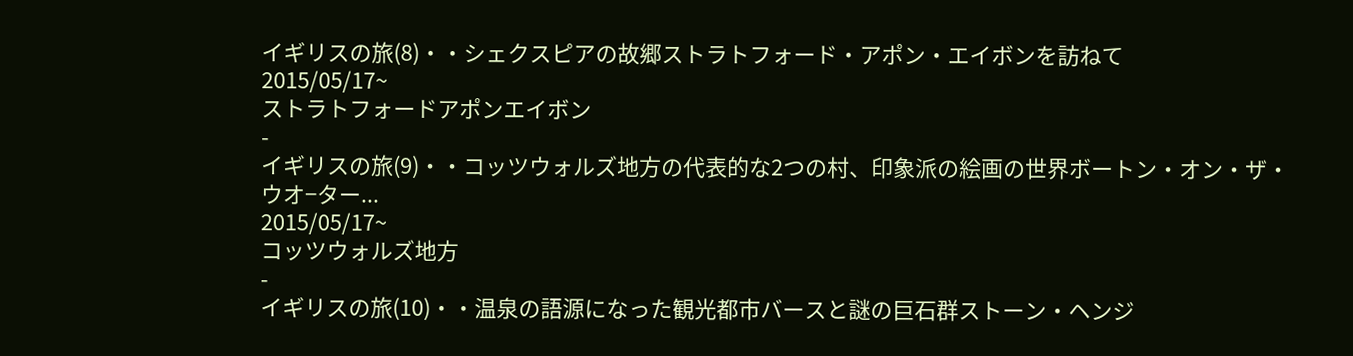イギリスの旅(8)・・シェクスピアの故郷ストラトフォード・アポン・エイボンを訪ねて
2015/05/17~
ストラトフォードアポンエイボン
-
イギリスの旅(9)・・コッツウォルズ地方の代表的な2つの村、印象派の絵画の世界ボートン・オン・ザ・ウオ−ター...
2015/05/17~
コッツウォルズ地方
-
イギリスの旅(10)・・温泉の語源になった観光都市バースと謎の巨石群ストーン・ヘンジ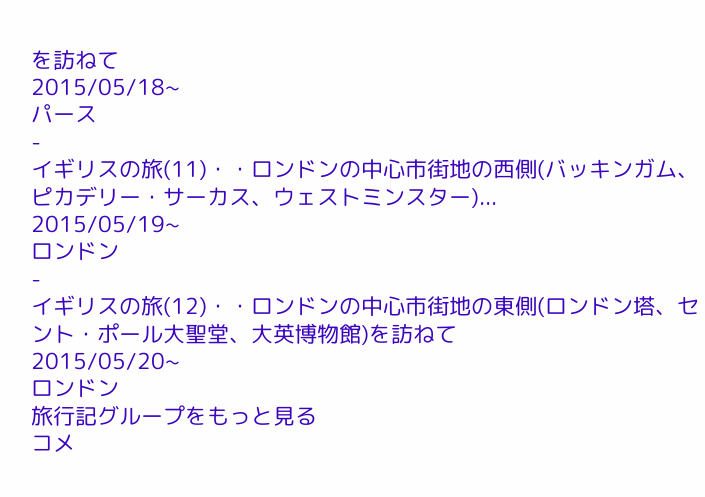を訪ねて
2015/05/18~
パース
-
イギリスの旅(11)・・ロンドンの中心市街地の西側(バッキンガム、ピカデリー・サーカス、ウェストミンスター)...
2015/05/19~
ロンドン
-
イギリスの旅(12)・・ロンドンの中心市街地の東側(ロンドン塔、セント・ポール大聖堂、大英博物館)を訪ねて
2015/05/20~
ロンドン
旅行記グループをもっと見る
コメ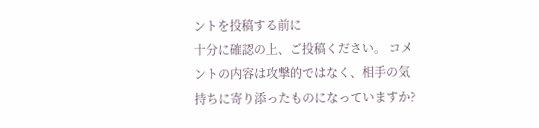ントを投稿する前に
十分に確認の上、ご投稿ください。 コメントの内容は攻撃的ではなく、相手の気持ちに寄り添ったものになっていますか?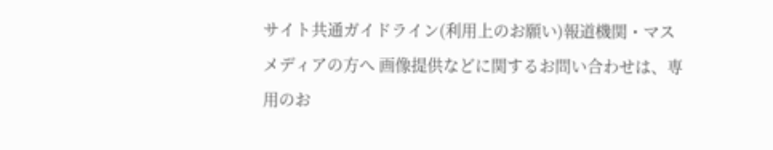サイト共通ガイドライン(利用上のお願い)報道機関・マスメディアの方へ 画像提供などに関するお問い合わせは、専用のお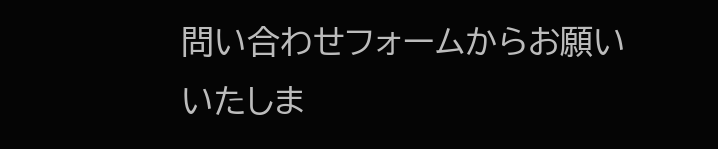問い合わせフォームからお願いいたしま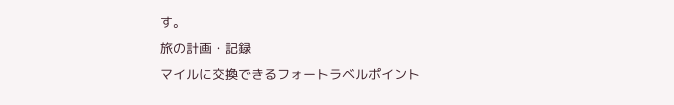す。
旅の計画・記録
マイルに交換できるフォートラベルポイント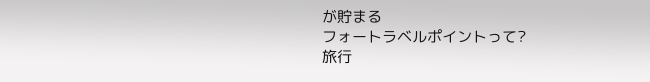が貯まる
フォートラベルポイントって?
旅行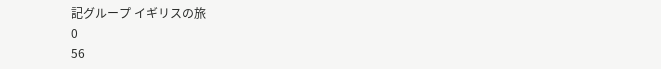記グループ イギリスの旅
0
56